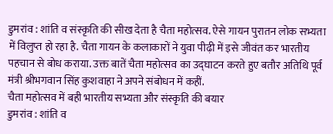डुमरांव : शांति व संस्कृति की सीख देता है चैता महोत्सव. ऐसे गायन पुरातन लोक सभ्यता में विलुप्त हो रहा है. चैता गायन के कलाकारों ने युवा पीढ़ी में इसे जीवंत कर भारतीय पहचान से बोध कराया. उक्त बातें चैता महोत्सव का उद्घाटन करते हुए बतौर अतिथि पूर्व मंत्री श्रीभगवान सिंह कुशवाहा ने अपने संबोधन में कहीं.
चैता महोत्सव में बही भारतीय सभ्यता और संस्कृति की बयार
डुमरांव : शांति व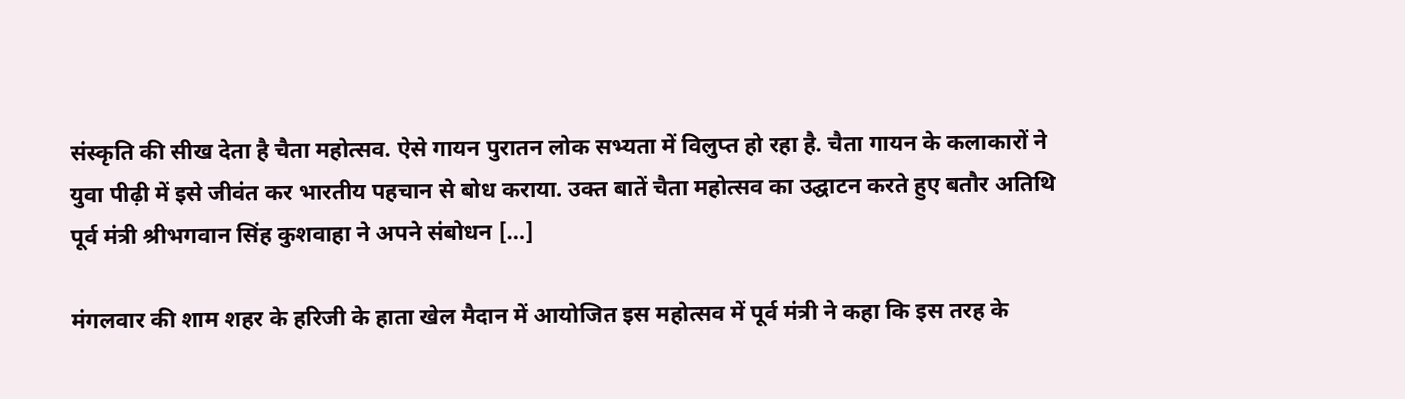संस्कृति की सीख देता है चैता महोत्सव. ऐसे गायन पुरातन लोक सभ्यता में विलुप्त हो रहा है. चैता गायन के कलाकारों ने युवा पीढ़ी में इसे जीवंत कर भारतीय पहचान से बोध कराया. उक्त बातें चैता महोत्सव का उद्घाटन करते हुए बतौर अतिथि पूर्व मंत्री श्रीभगवान सिंह कुशवाहा ने अपने संबोधन […]

मंगलवार की शाम शहर के हरिजी के हाता खेल मैदान में आयोजित इस महोत्सव में पूर्व मंत्री ने कहा कि इस तरह के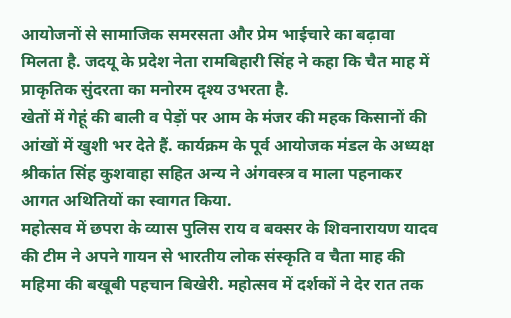आयोजनों से सामाजिक समरसता और प्रेम भाईचारे का बढ़ावा मिलता है. जदयू के प्रदेश नेता रामबिहारी सिंह ने कहा कि चैत माह में प्राकृतिक सुंदरता का मनोरम दृश्य उभरता है.
खेतों में गेहूं की बाली व पेड़ों पर आम के मंजर की महक किसानों की आंखों में खुशी भर देते हैं. कार्यक्रम के पूर्व आयोजक मंडल के अध्यक्ष श्रीकांत सिंह कुशवाहा सहित अन्य ने अंगवस्त्र व माला पहनाकर आगत अथितियों का स्वागत किया.
महोत्सव में छपरा के व्यास पुलिस राय व बक्सर के शिवनारायण यादव की टीम ने अपने गायन से भारतीय लोक संस्कृति व चैता माह की महिमा की बखूबी पहचान बिखेरी. महोत्सव में दर्शकों ने देर रात तक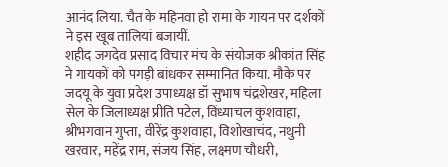आनंद लिया. चैत के महिनवा हो रामा के गायन पर दर्शकों ने इस खूब तालियां बजायीं.
शहीद जगदेव प्रसाद विचार मंच के संयोजक श्रीकांत सिंह ने गायकों को पगड़ी बांधकर सम्मानित किया. मौके पर जदयू के युवा प्रदेश उपाध्यक्ष डॉ सुभाष चंद्रशेखर, महिला सेल के जिलाध्यक्ष प्रीति पटेल, विंध्याचल कुशवाहा, श्रीभगवान गुप्ता, वीरेंद्र कुशवाहा, विशोखाचंद, नथुनी खरवार, महेंद्र राम, संजय सिंह, लक्ष्मण चौधरी,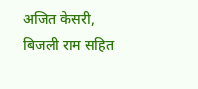अजित केसरी, बिजली राम सहित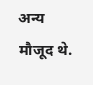अन्य मौजूद थे.